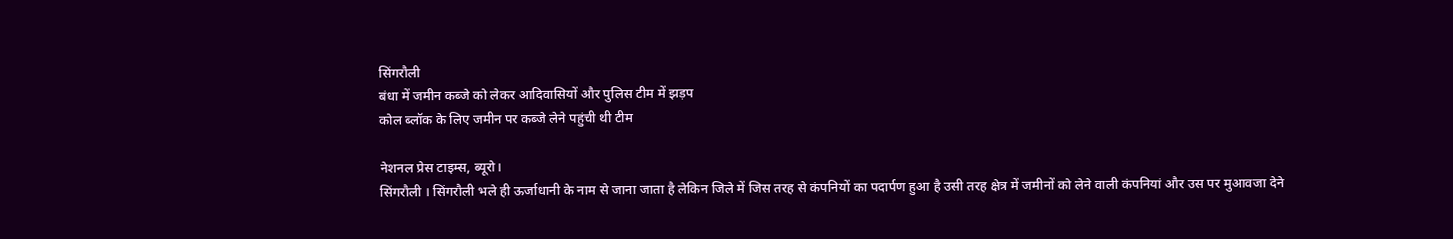सिंगरौली
बंधा में जमीन कब्जे को लेकर आदिवासियों और पुलिस टीम में झड़प
कोल ब्लॉक के लिए जमीन पर कब्जे लेने पहुंची थी टीम

नेशनल प्रेस टाइम्स, ब्यूरो।
सिंगरौली । सिंगरौली भले ही ऊर्जाधानी के नाम से जाना जाता है लेकिन जिले में जिस तरह से कंपनियों का पदार्पण हुआ है उसी तरह क्षेत्र में जमीनों को लेने वाली कंपनियां और उस पर मुआवजा देने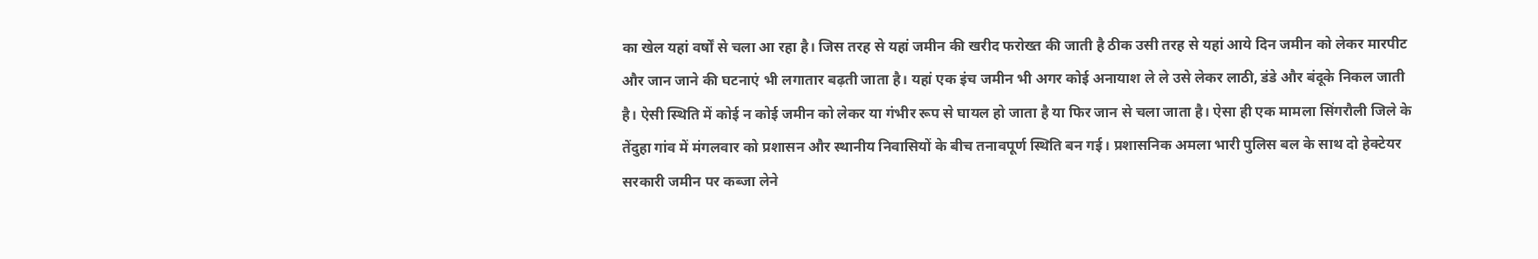का खेल यहां वर्षों से चला आ रहा है। जिस तरह से यहां जमीन की खरीद फरोख्त की जाती है ठीक उसी तरह से यहां आये दिन जमीन को लेकर मारपीट और जान जाने की घटनाएं भी लगातार बढ़ती जाता है। यहां एक इंच जमीन भी अगर कोई अनायाश ले ले उसे लेकर लाठी, डंडे और बंदूके निकल जाती है। ऐसी स्थिति में कोई न कोई जमीन को लेकर या गंभीर रूप से घायल हो जाता है या फिर जान से चला जाता है। ऐसा ही एक मामला सिंगरौली जिले के तेंदुहा गांव में मंगलवार को प्रशासन और स्थानीय निवासियों के बीच तनावपूर्ण स्थिति बन गई। प्रशासनिक अमला भारी पुलिस बल के साथ दो हेक्टेयर सरकारी जमीन पर कब्जा लेने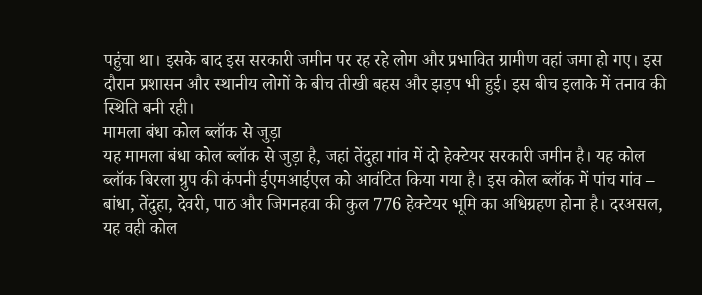पहुंचा था। इसके बाद इस सरकारी जमीन पर रह रहे लोग और प्रभावित ग्रामीण वहां जमा हो गए। इस दौरान प्रशासन और स्थानीय लोगों के बीच तीखी बहस और झड़प भी हुई। इस बीच इलाके में तनाव की स्थिति बनी रही।
मामला बंधा कोल ब्लॉक से जुड़ा
यह मामला बंधा कोल ब्लॉक से जुड़ा है, जहां तेंदुहा गांव में दो हेक्टेयर सरकारी जमीन है। यह कोल ब्लॉक बिरला ग्रुप की कंपनी ईएमआईएल को आवंटित किया गया है। इस कोल ब्लॉक में पांच गांव – बांधा, तेंदुहा, देवरी, पाठ और जिगनहवा की कुल 776 हेक्टेयर भूमि का अधिग्रहण होना है। दरअसल, यह वही कोल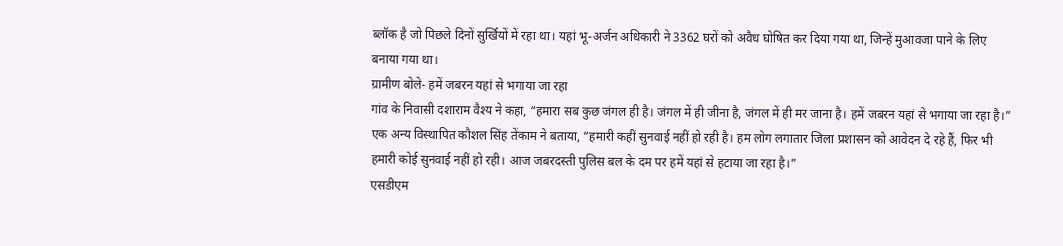ब्लॉक है जो पिछले दिनों सुर्खियों में रहा था। यहां भू-अर्जन अधिकारी ने 3362 घरों को अवैध घोषित कर दिया गया था, जिन्हें मुआवजा पाने के लिए बनाया गया था।
ग्रामीण बोले- हमें जबरन यहां से भगाया जा रहा
गांव के निवासी दशाराम वैश्य ने कहा, “हमारा सब कुछ जंगल ही है। जंगल में ही जीना है, जंगल में ही मर जाना है। हमें जबरन यहां से भगाया जा रहा है।” एक अन्य विस्थापित कौशल सिंह तेंकाम ने बताया, “हमारी कहीं सुनवाई नहीं हो रही है। हम लोग लगातार जिला प्रशासन को आवेदन दे रहे हैं, फिर भी हमारी कोई सुनवाई नहीं हो रही। आज जबरदस्ती पुलिस बल के दम पर हमें यहां से हटाया जा रहा है।”
एसडीएम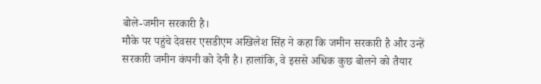बोले-जमीन सरकारी है।
मौके पर पहुंचे देवसर एसडीएम अखिलेश सिंह ने कहा कि जमीन सरकारी है और उन्हें सरकारी जमीन कंपनी को देनी है। हालांकि, वे इससे अधिक कुछ बोलने को तैयार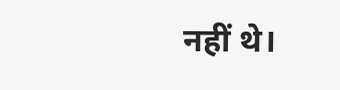नहीं थे।